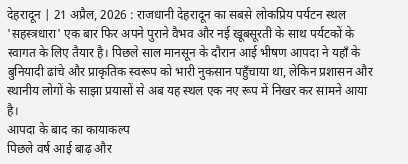देहरादून | 21 अप्रैल, 2026 : राजधानी देहरादून का सबसे लोकप्रिय पर्यटन स्थल 'सहस्त्रधारा' एक बार फिर अपने पुराने वैभव और नई खूबसूरती के साथ पर्यटकों के स्वागत के लिए तैयार है। पिछले साल मानसून के दौरान आई भीषण आपदा ने यहाँ के बुनियादी ढांचे और प्राकृतिक स्वरूप को भारी नुकसान पहुँचाया था, लेकिन प्रशासन और स्थानीय लोगों के साझा प्रयासों से अब यह स्थल एक नए रूप में निखर कर सामने आया है।
आपदा के बाद का कायाकल्प
पिछले वर्ष आई बाढ़ और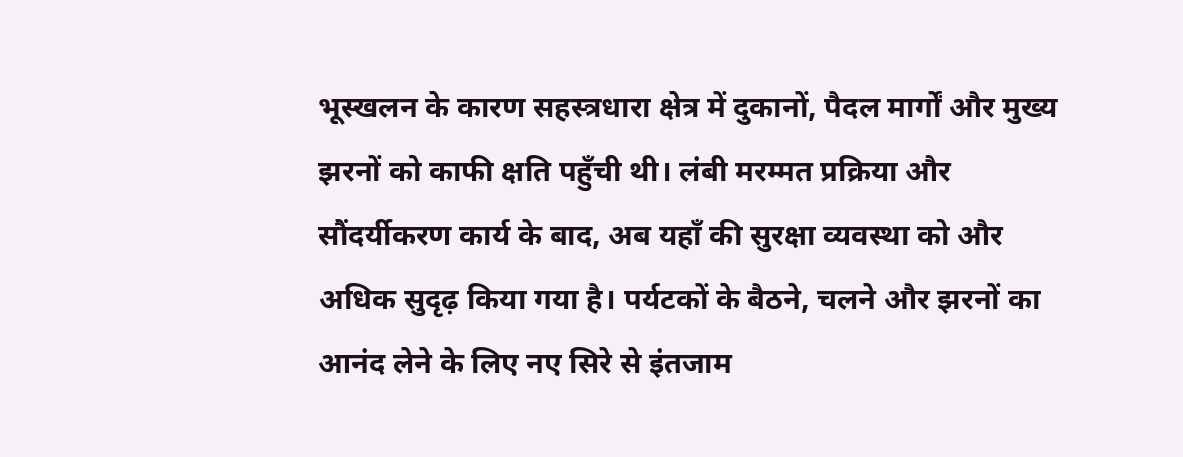भूस्खलन के कारण सहस्त्रधारा क्षेत्र में दुकानों, पैदल मार्गों और मुख्य झरनों को काफी क्षति पहुँची थी। लंबी मरम्मत प्रक्रिया और सौंदर्यीकरण कार्य के बाद, अब यहाँ की सुरक्षा व्यवस्था को और अधिक सुदृढ़ किया गया है। पर्यटकों के बैठने, चलने और झरनों का आनंद लेने के लिए नए सिरे से इंतजाम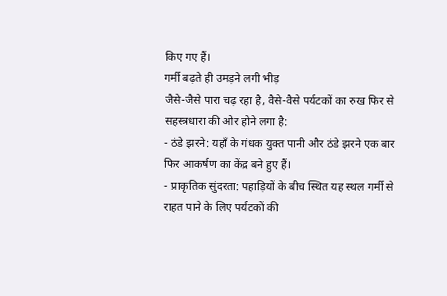किए गए हैं।
गर्मी बढ़ते ही उमड़ने लगी भीड़
जैसे-जैसे पारा चढ़ रहा है, वैसे-वैसे पर्यटकों का रुख फिर से सहस्त्रधारा की ओर होने लगा है:
- ठंडे झरने: यहाँ के गंधक युक्त पानी और ठंडे झरने एक बार फिर आकर्षण का केंद्र बने हुए हैं।
- प्राकृतिक सुंदरता: पहाड़ियों के बीच स्थित यह स्थल गर्मी से राहत पाने के लिए पर्यटकों की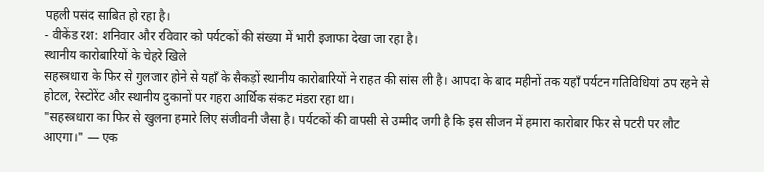पहली पसंद साबित हो रहा है।
- वीकेंड रश: शनिवार और रविवार को पर्यटकों की संख्या में भारी इजाफा देखा जा रहा है।
स्थानीय कारोबारियों के चेहरे खिले
सहस्त्रधारा के फिर से गुलजार होने से यहाँ के सैकड़ों स्थानीय कारोबारियों ने राहत की सांस ली है। आपदा के बाद महीनों तक यहाँ पर्यटन गतिविधियां ठप रहने से होटल, रेस्टोरेंट और स्थानीय दुकानों पर गहरा आर्थिक संकट मंडरा रहा था।
"सहस्त्रधारा का फिर से खुलना हमारे लिए संजीवनी जैसा है। पर्यटकों की वापसी से उम्मीद जगी है कि इस सीजन में हमारा कारोबार फिर से पटरी पर लौट आएगा।" — एक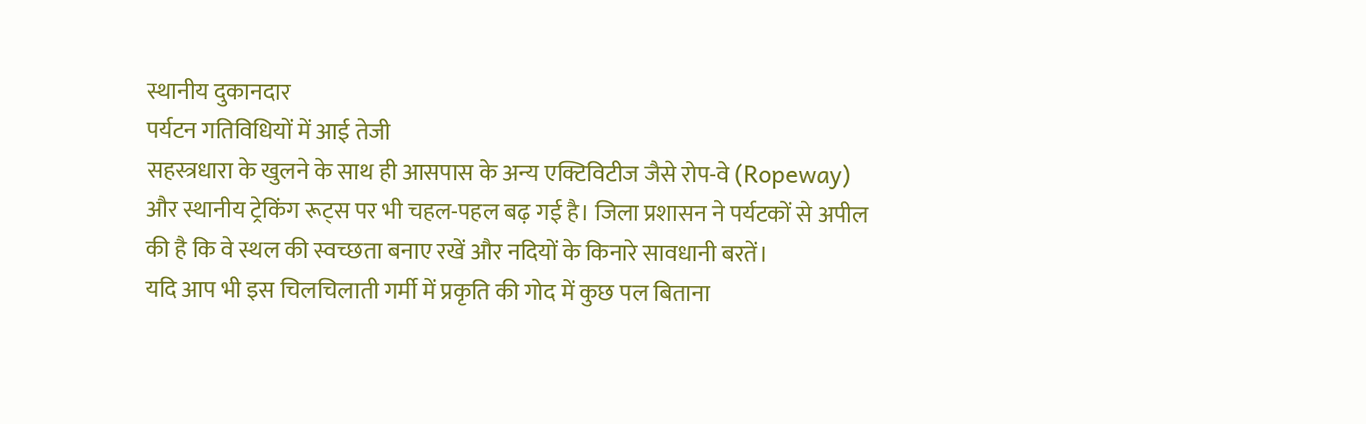स्थानीय दुकानदार
पर्यटन गतिविधियों में आई तेजी
सहस्त्रधारा के खुलने के साथ ही आसपास के अन्य एक्टिविटीज जैसे रोप-वे (Ropeway) और स्थानीय ट्रेकिंग रूट्स पर भी चहल-पहल बढ़ गई है। जिला प्रशासन ने पर्यटकों से अपील की है कि वे स्थल की स्वच्छता बनाए रखें और नदियों के किनारे सावधानी बरतें।
यदि आप भी इस चिलचिलाती गर्मी में प्रकृति की गोद में कुछ पल बिताना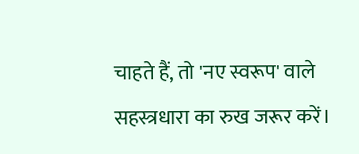चाहते हैं, तो 'नए स्वरूप' वाले सहस्त्रधारा का रुख जरूर करें।